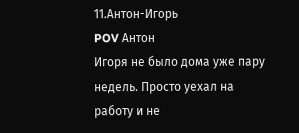11.Антон-Игорь
POV Антон
Игоря не было дома уже пару недель. Просто уехал на работу и не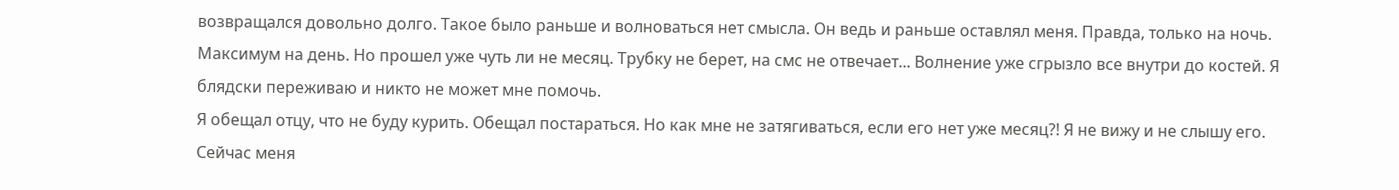возвращался довольно долго. Такое было раньше и волноваться нет смысла. Он ведь и раньше оставлял меня. Правда, только на ночь. Максимум на день. Но прошел уже чуть ли не месяц. Трубку не берет, на смс не отвечает... Волнение уже сгрызло все внутри до костей. Я блядски переживаю и никто не может мне помочь.
Я обещал отцу, что не буду курить. Обещал постараться. Но как мне не затягиваться, если его нет уже месяц?! Я не вижу и не слышу его. Сейчас меня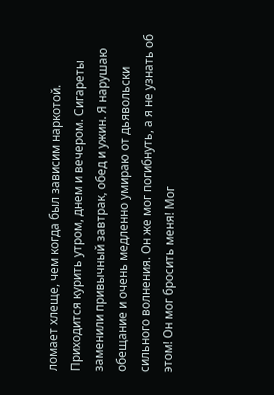ломает хлеще, чем когда был зависим наркотой. Приходится курить утром, днем и вечером. Сигареты заменили привычный завтрак, обед и ужин. Я нарушаю обещание и очень медленно умираю от дьявольски сильного волнения. Он же мог погибнуть, а я не узнать об этом! Он мог бросить меня! Мог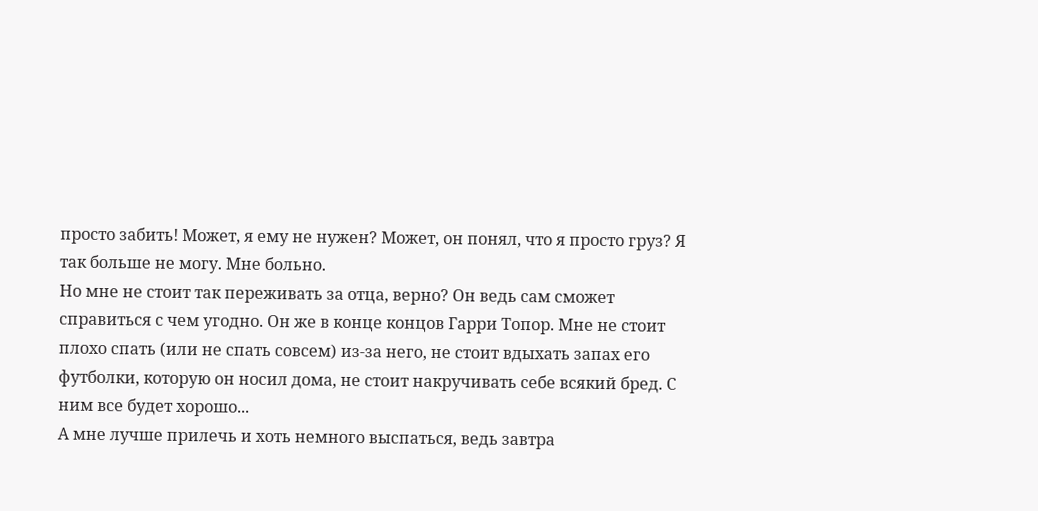просто забить! Может, я ему не нужен? Может, он понял, что я просто груз? Я так больше не могу. Мне больно.
Но мне не стоит так переживать за отца, верно? Он ведь сам сможет справиться с чем угодно. Он же в конце концов Гарри Топор. Мне не стоит плохо спать (или не спать совсем) из-за него, не стоит вдыхать запах его футболки, которую он носил дома, не стоит накручивать себе всякий бред. С ним все будет хорошо...
А мне лучше прилечь и хоть немного выспаться, ведь завтра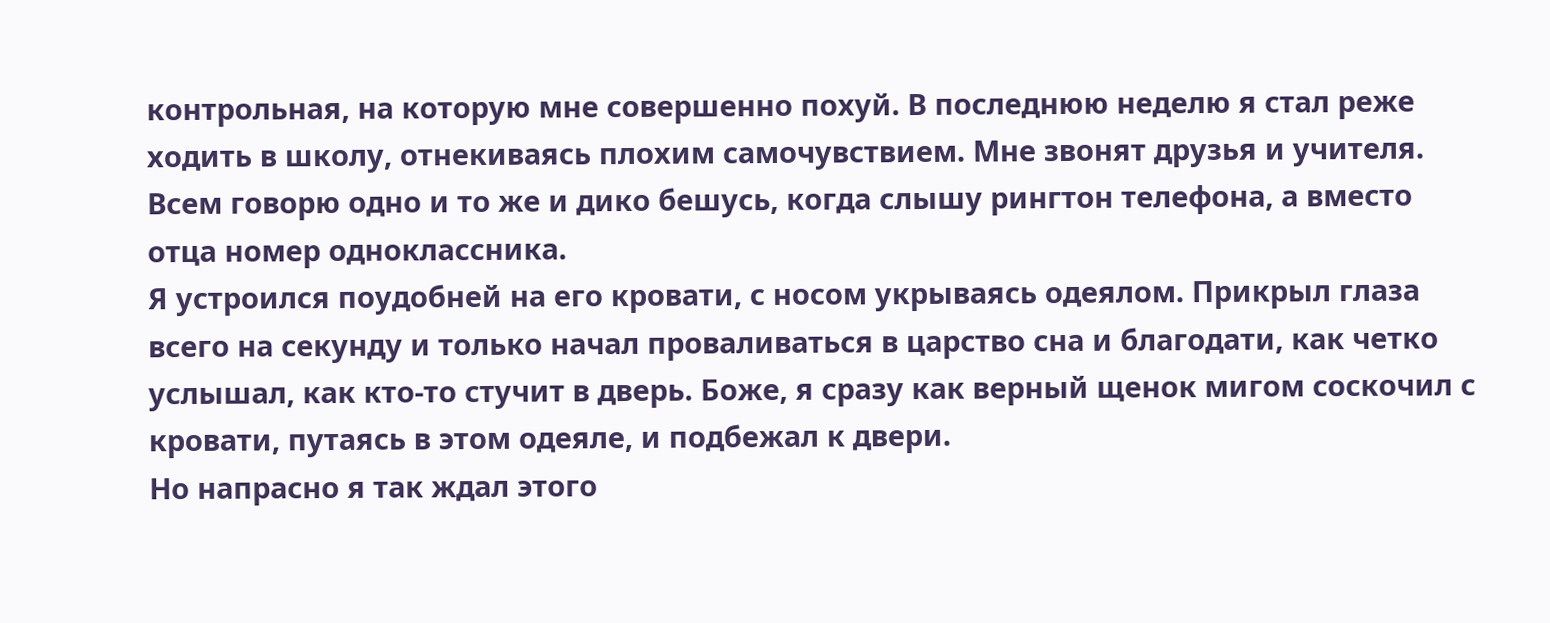контрольная, на которую мне совершенно похуй. В последнюю неделю я стал реже ходить в школу, отнекиваясь плохим самочувствием. Мне звонят друзья и учителя. Всем говорю одно и то же и дико бешусь, когда слышу рингтон телефона, а вместо отца номер одноклассника.
Я устроился поудобней на его кровати, с носом укрываясь одеялом. Прикрыл глаза всего на секунду и только начал проваливаться в царство сна и благодати, как четко услышал, как кто-то стучит в дверь. Боже, я сразу как верный щенок мигом соскочил с кровати, путаясь в этом одеяле, и подбежал к двери.
Но напрасно я так ждал этого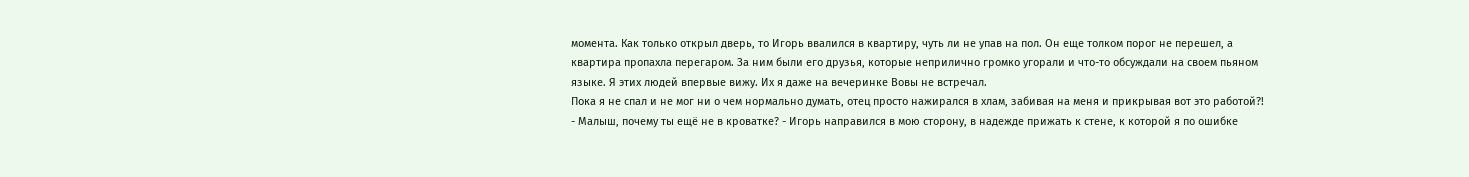момента. Как только открыл дверь, то Игорь ввалился в квартиру, чуть ли не упав на пол. Он еще толком порог не перешел, а квартира пропахла перегаром. За ним были его друзья, которые неприлично громко угорали и что-то обсуждали на своем пьяном языке. Я этих людей впервые вижу. Их я даже на вечеринке Вовы не встречал.
Пока я не спал и не мог ни о чем нормально думать, отец просто нажирался в хлам, забивая на меня и прикрывая вот это работой?!
- Малыш, почему ты ещё не в кроватке? - Игорь направился в мою сторону, в надежде прижать к стене, к которой я по ошибке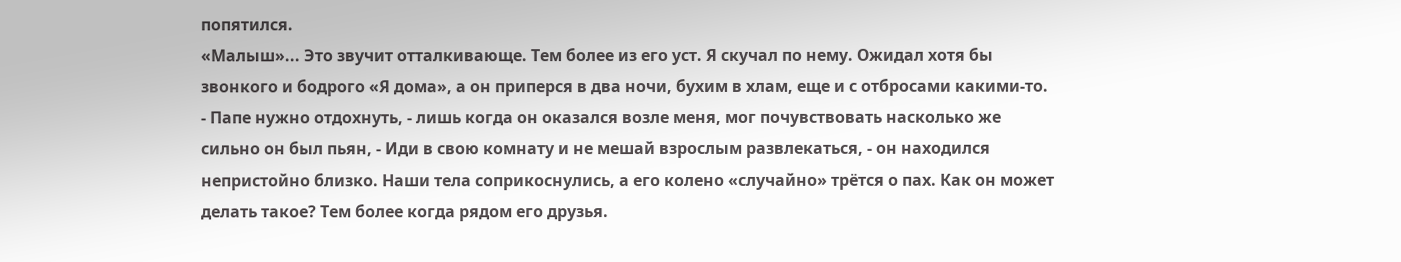попятился.
«Малыш»... Это звучит отталкивающе. Тем более из его уст. Я скучал по нему. Ожидал хотя бы звонкого и бодрого «Я дома», а он приперся в два ночи, бухим в хлам, еще и с отбросами какими-то.
- Папе нужно отдохнуть, - лишь когда он оказался возле меня, мог почувствовать насколько же сильно он был пьян, - Иди в свою комнату и не мешай взрослым развлекаться, - он находился непристойно близко. Наши тела соприкоснулись, а его колено «случайно» трётся о пах. Как он может делать такое? Тем более когда рядом его друзья.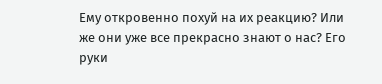Ему откровенно похуй на их реакцию? Или же они уже все прекрасно знают о нас? Его руки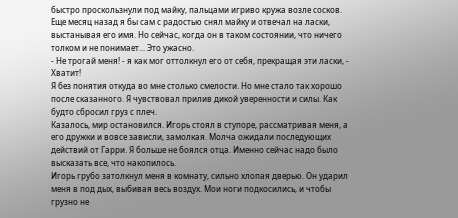быстро проскользнули под майку, пальцами игриво кружа возле сосков.
Еще месяц назад я бы сам с радостью снял майку и отвечал на ласки, выстанывая его имя. Но сейчас, когда он в таком состоянии, что ничего толком и не понимает... Это ужасно.
- Не трогай меня! - я как мог оттолкнул его от себя, прекращая эти ласки, - Хватит!
Я без понятия откуда во мне столько смелости. Но мне стало так хорошо после сказанного. Я чувствовал прилив дикой уверенности и силы. Как будто сбросил груз с плеч.
Казалось, мир остановился. Игорь стоял в ступоре, рассматривая меня, а его дружки и вовсе зависли, замолкая. Молча ожидали последующих действий от Гарри. Я больше не боялся отца. Именно сейчас надо было высказать все, что накопилось.
Игорь грубо затолкнул меня в комнату, сильно хлопая дверью. Он ударил меня в под дых, выбивая весь воздух. Мои ноги подкосились, и чтобы грузно не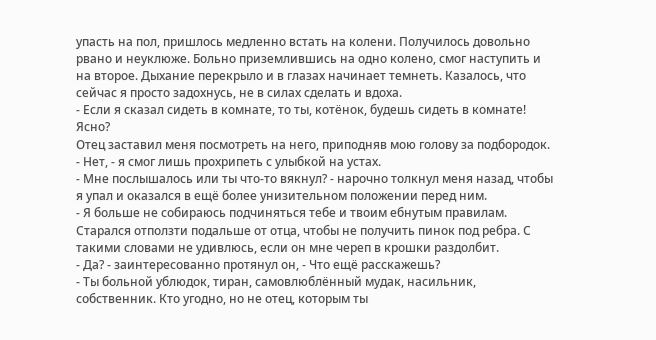упасть на пол, пришлось медленно встать на колени. Получилось довольно рвано и неуклюже. Больно приземлившись на одно колено, смог наступить и на второе. Дыхание перекрыло и в глазах начинает темнеть. Казалось, что сейчас я просто задохнусь, не в силах сделать и вдоха.
- Если я сказал сидеть в комнате, то ты, котёнок, будешь сидеть в комнате! Ясно?
Отец заставил меня посмотреть на него, приподняв мою голову за подбородок.
- Нет, - я смог лишь прохрипеть с улыбкой на устах.
- Мне послышалось или ты что-то вякнул? - нарочно толкнул меня назад, чтобы я упал и оказался в ещё более унизительном положении перед ним.
- Я больше не собираюсь подчиняться тебе и твоим ебнутым правилам.
Старался отползти подальше от отца, чтобы не получить пинок под ребра. С такими словами не удивлюсь, если он мне череп в крошки раздолбит.
- Да? - заинтересованно протянул он, - Что ещё расскажешь?
- Ты больной ублюдок, тиран, самовлюблённый мудак, насильник, собственник. Кто угодно, но не отец, которым ты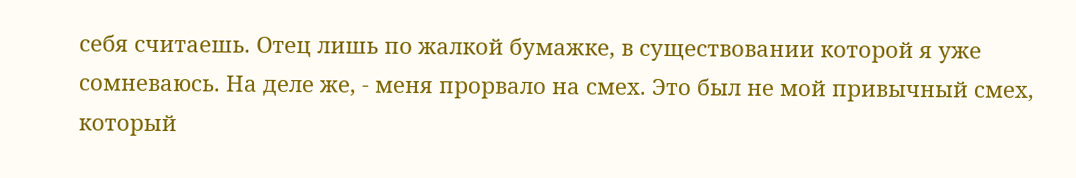себя считаешь. Отец лишь по жалкой бумажке, в существовании которой я уже сомневаюсь. На деле же, - меня прорвало на смех. Это был не мой привычный смех, который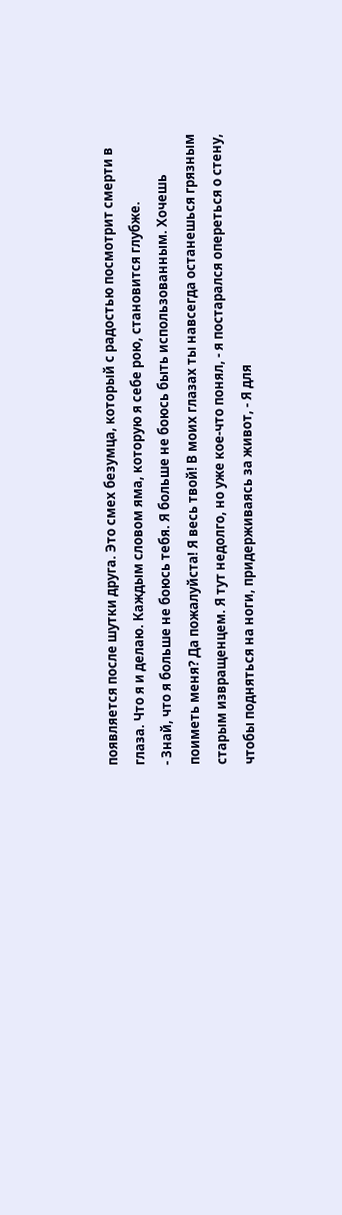появляется после шутки друга. Это смех безумца, который с радостью посмотрит смерти в глаза. Что я и делаю. Каждым словом яма, которую я себе рою, становится глубже.
- Знай, что я больше не боюсь тебя. Я больше не боюсь быть использованным. Хочешь поиметь меня? Да пожалуйста! Я весь твой! В моих глазах ты навсегда останешься грязным старым извращенцем. Я тут недолго, но уже кое-что понял, - я постарался опереться о стену, чтобы подняться на ноги, придерживаясь за живот, - Я для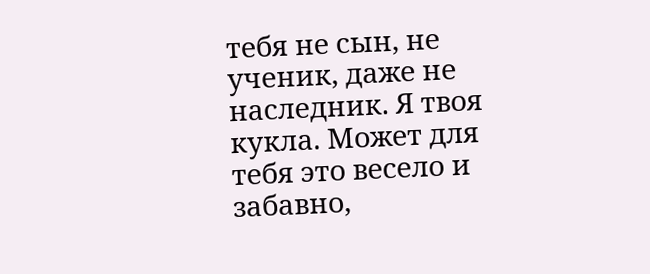тебя не сын, не ученик, даже не наследник. Я твоя кукла. Может для тебя это весело и забавно,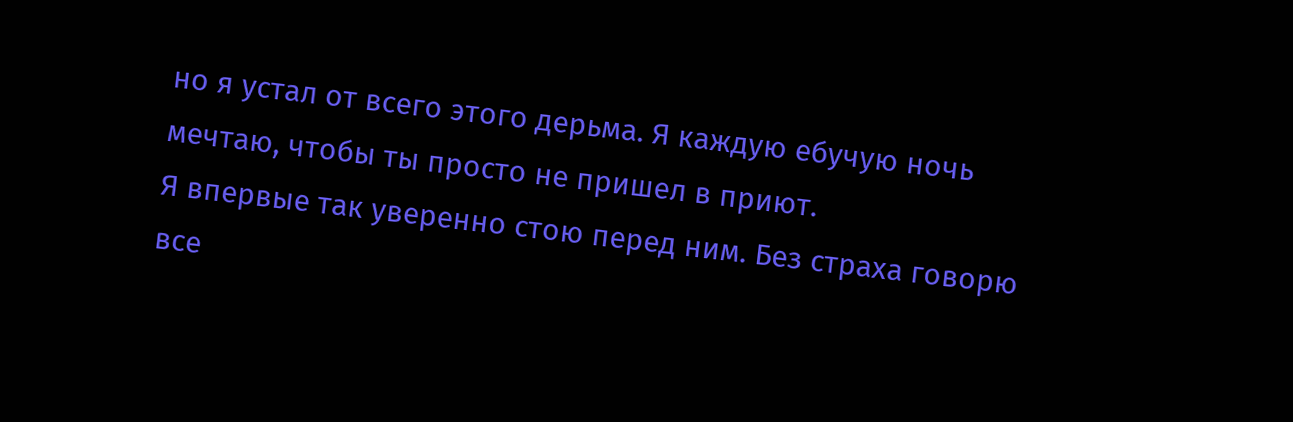но я устал от всего этого дерьма. Я каждую ебучую ночь мечтаю, чтобы ты просто не пришел в приют.
Я впервые так уверенно стою перед ним. Без страха говорю все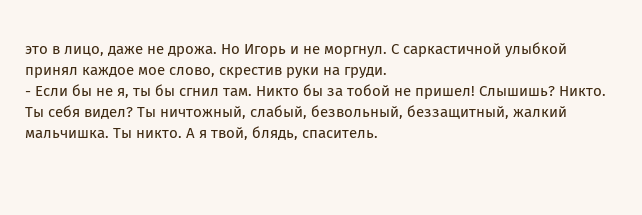это в лицо, даже не дрожа. Но Игорь и не моргнул. С саркастичной улыбкой принял каждое мое слово, скрестив руки на груди.
- Если бы не я, ты бы сгнил там. Никто бы за тобой не пришел! Слышишь? Никто. Ты себя видел? Ты ничтожный, слабый, безвольный, беззащитный, жалкий мальчишка. Ты никто. А я твой, блядь, спаситель.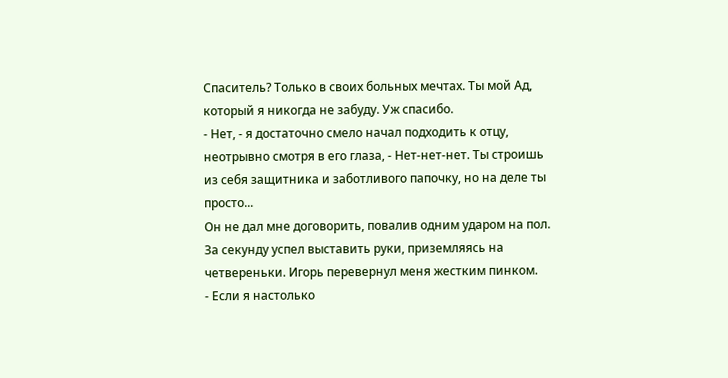Спаситель? Только в своих больных мечтах. Ты мой Ад, который я никогда не забуду. Уж спасибо.
- Нет, - я достаточно смело начал подходить к отцу, неотрывно смотря в его глаза, - Нет-нет-нет. Ты строишь из себя защитника и заботливого папочку, но на деле ты просто...
Он не дал мне договорить, повалив одним ударом на пол. За секунду успел выставить руки, приземляясь на четвереньки. Игорь перевернул меня жестким пинком.
- Если я настолько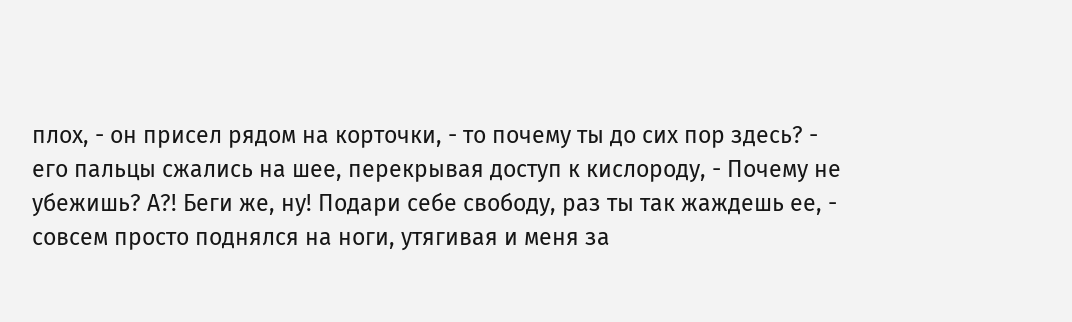плох, - он присел рядом на корточки, - то почему ты до сих пор здесь? - его пальцы сжались на шее, перекрывая доступ к кислороду, - Почему не убежишь? А?! Беги же, ну! Подари себе свободу, раз ты так жаждешь ее, - совсем просто поднялся на ноги, утягивая и меня за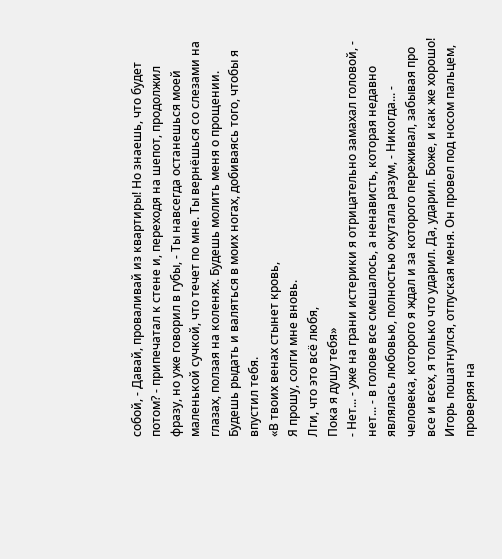собой, - Давай, проваливай из квартиры! Но знаешь, что будет потом? - припечатал к стене и, переходя на шепот, продолжил фразу, но уже говорил в губы, - Ты навсегда останешься моей маленькой сучкой, что течет по мне. Ты вернёшься со слезами на глазах, ползая на коленях. Будешь молить меня о прощении. Будешь рыдать и валяться в моих ногах, добиваясь того, чтобы я впустил тебя.
«В твоих венах стынет кровь,
Я прошу, солги мне вновь.
Лги, что это всё любя,
Пока я душу тебя»
- Нет... - уже на грани истерики я отрицательно замахал головой, - нет... - в голове все смешалось, а ненависть, которая недавно являлась любовью, полностью окутала разум, - Никогда... - человека, которого я ждал и за которого переживал, забывая про все и всех, я только что ударил. Да, ударил. Боже, и как же хорошо! Игорь пошатнулся, отпуская меня. Он провел под носом пальцем, проверяя на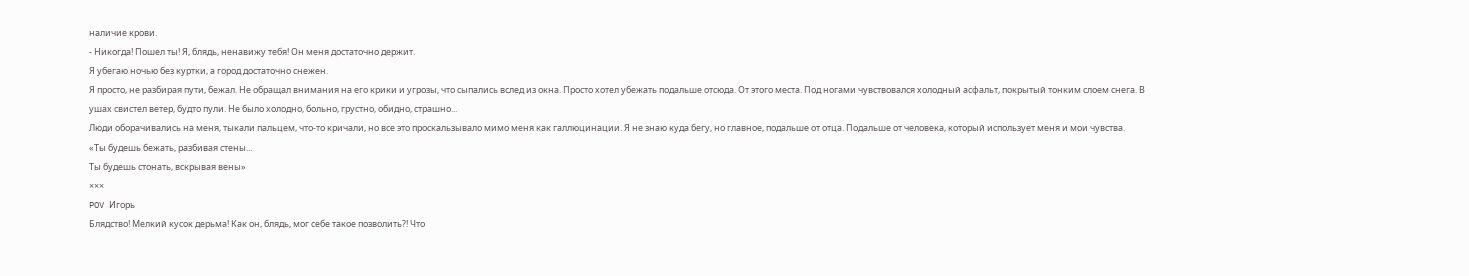наличие крови.
- Никогда! Пошел ты! Я, блядь, ненавижу тебя! Он меня достаточно держит.
Я убегаю ночью без куртки, а город достаточно снежен.
Я просто, не разбирая пути, бежал. Не обращал внимания на его крики и угрозы, что сыпались вслед из окна. Просто хотел убежать подальше отсюда. От этого места. Под ногами чувствовался холодный асфальт, покрытый тонким слоем снега. В ушах свистел ветер, будто пули. Не было холодно, больно, грустно, обидно, страшно...
Люди оборачивались на меня, тыкали пальцем, что-то кричали, но все это проскальзывало мимо меня как галлюцинации. Я не знаю куда бегу, но главное, подальше от отца. Подальше от человека, который использует меня и мои чувства.
«Ты будешь бежать, разбивая стены...
Ты будешь стонать, вскрывая вены»
×××
POV Игорь
Блядство! Мелкий кусок дерьма! Как он, блядь, мог себе такое позволить?! Что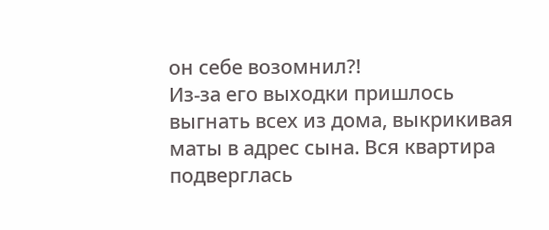он себе возомнил?!
Из-за его выходки пришлось выгнать всех из дома, выкрикивая маты в адрес сына. Вся квартира подверглась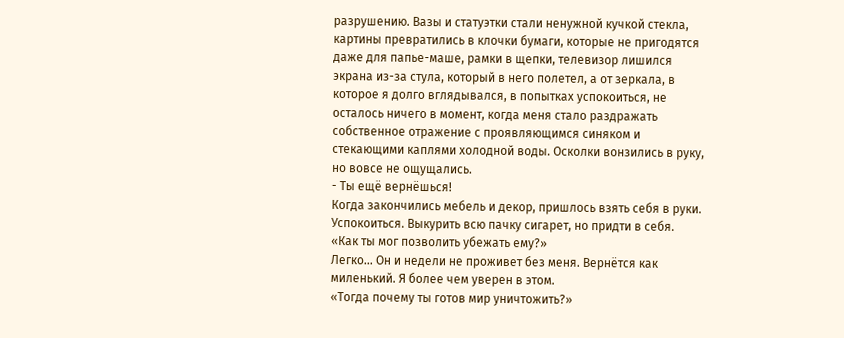разрушению. Вазы и статуэтки стали ненужной кучкой стекла, картины превратились в клочки бумаги, которые не пригодятся даже для папье-маше, рамки в щепки, телевизор лишился экрана из-за стула, который в него полетел, а от зеркала, в которое я долго вглядывался, в попытках успокоиться, не осталось ничего в момент, когда меня стало раздражать собственное отражение с проявляющимся синяком и стекающими каплями холодной воды. Осколки вонзились в руку, но вовсе не ощущались.
- Ты ещё вернёшься!
Когда закончились мебель и декор, пришлось взять себя в руки. Успокоиться. Выкурить всю пачку сигарет, но придти в себя.
«Как ты мог позволить убежать ему?»
Легко... Он и недели не проживет без меня. Вернётся как миленький. Я более чем уверен в этом.
«Тогда почему ты готов мир уничтожить?»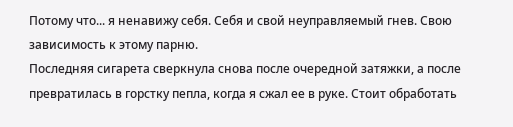Потому что... я ненавижу себя. Себя и свой неуправляемый гнев. Свою зависимость к этому парню.
Последняя сигарета сверкнула снова после очередной затяжки, а после превратилась в горстку пепла, когда я сжал ее в руке. Стоит обработать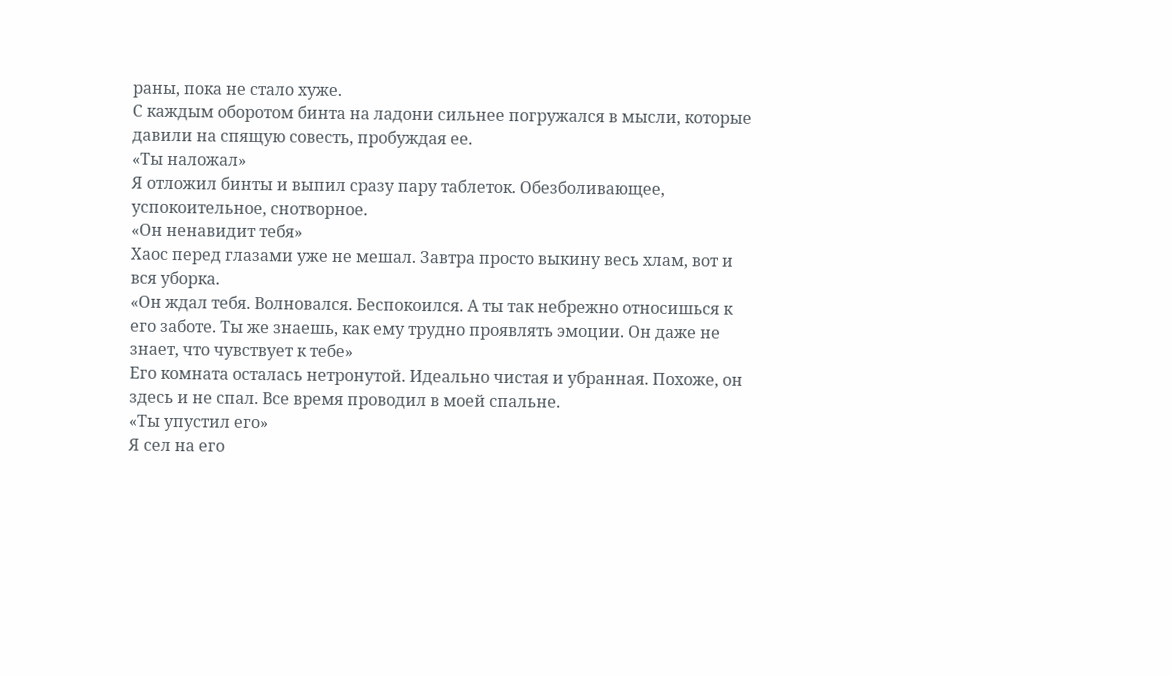раны, пока не стало хуже.
С каждым оборотом бинта на ладони сильнее погружался в мысли, которые давили на спящую совесть, пробуждая ее.
«Ты наложал»
Я отложил бинты и выпил сразу пару таблеток. Обезболивающее, успокоительное, снотворное.
«Он ненавидит тебя»
Хаос перед глазами уже не мешал. Завтра просто выкину весь хлам, вот и вся уборка.
«Он ждал тебя. Волновался. Беспокоился. А ты так небрежно относишься к его заботе. Ты же знаешь, как ему трудно проявлять эмоции. Он даже не знает, что чувствует к тебе»
Его комната осталась нетронутой. Идеально чистая и убранная. Похоже, он здесь и не спал. Все время проводил в моей спальне.
«Ты упустил его»
Я сел на его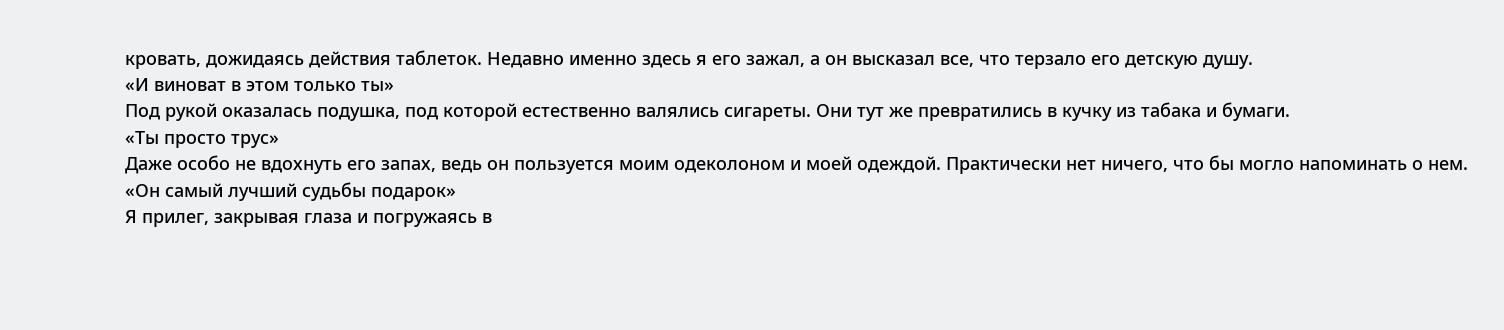кровать, дожидаясь действия таблеток. Недавно именно здесь я его зажал, а он высказал все, что терзало его детскую душу.
«И виноват в этом только ты»
Под рукой оказалась подушка, под которой естественно валялись сигареты. Они тут же превратились в кучку из табака и бумаги.
«Ты просто трус»
Даже особо не вдохнуть его запах, ведь он пользуется моим одеколоном и моей одеждой. Практически нет ничего, что бы могло напоминать о нем.
«Он самый лучший судьбы подарок»
Я прилег, закрывая глаза и погружаясь в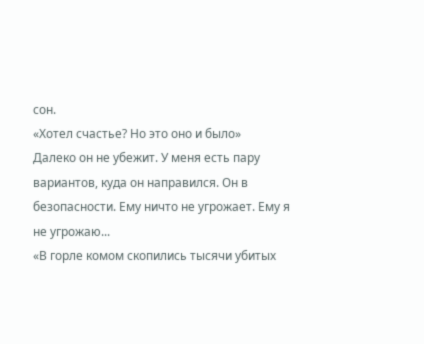сон.
«Хотел счастье? Но это оно и было»
Далеко он не убежит. У меня есть пару вариантов, куда он направился. Он в безопасности. Ему ничто не угрожает. Ему я не угрожаю...
«В горле комом скопились тысячи убитых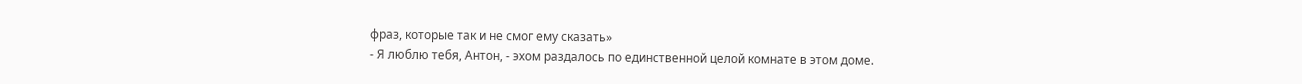фраз, которые так и не смог ему сказать»
- Я люблю тебя, Антон, - эхом раздалось по единственной целой комнате в этом доме.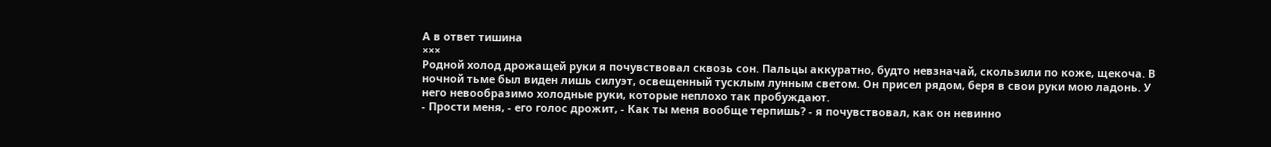А в ответ тишина
×××
Родной холод дрожащей руки я почувствовал сквозь сон. Пальцы аккуратно, будто невзначай, скользили по коже, щекоча. В ночной тьме был виден лишь силуэт, освещенный тусклым лунным светом. Он присел рядом, беря в свои руки мою ладонь. У него невообразимо холодные руки, которые неплохо так пробуждают.
- Прости меня, - его голос дрожит, - Как ты меня вообще терпишь? - я почувствовал, как он невинно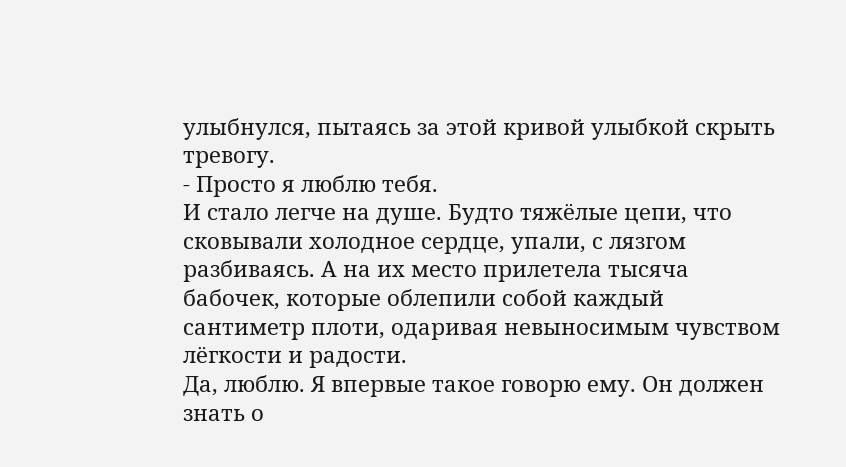улыбнулся, пытаясь за этой кривой улыбкой скрыть тревогу.
- Просто я люблю тебя.
И стало легче на душе. Будто тяжёлые цепи, что сковывали холодное сердце, упали, с лязгом разбиваясь. А на их место прилетела тысяча бабочек, которые облепили собой каждый сантиметр плоти, одаривая невыносимым чувством лёгкости и радости.
Да, люблю. Я впервые такое говорю ему. Он должен знать о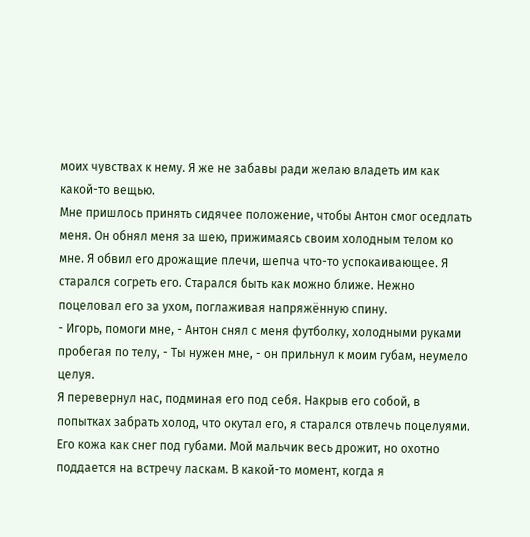моих чувствах к нему. Я же не забавы ради желаю владеть им как какой-то вещью.
Мне пришлось принять сидячее положение, чтобы Антон смог оседлать меня. Он обнял меня за шею, прижимаясь своим холодным телом ко мне. Я обвил его дрожащие плечи, шепча что-то успокаивающее. Я старался согреть его. Старался быть как можно ближе. Нежно поцеловал его за ухом, поглаживая напряжённую спину.
- Игорь, помоги мне, - Антон снял с меня футболку, холодными руками пробегая по телу, - Ты нужен мне, - он прильнул к моим губам, неумело целуя.
Я перевернул нас, подминая его под себя. Накрыв его собой, в попытках забрать холод, что окутал его, я старался отвлечь поцелуями. Его кожа как снег под губами. Мой мальчик весь дрожит, но охотно поддается на встречу ласкам. В какой-то момент, когда я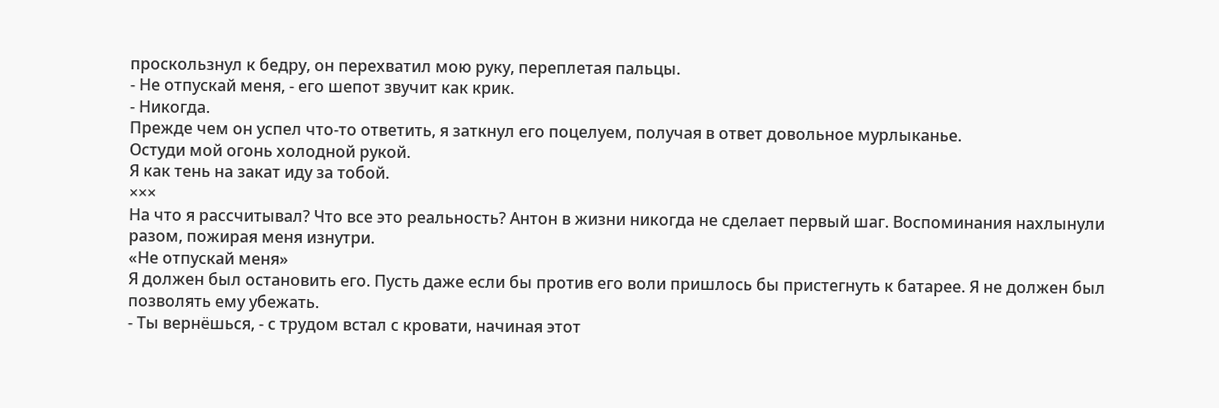проскользнул к бедру, он перехватил мою руку, переплетая пальцы.
- Не отпускай меня, - его шепот звучит как крик.
- Никогда.
Прежде чем он успел что-то ответить, я заткнул его поцелуем, получая в ответ довольное мурлыканье.
Остуди мой огонь холодной рукой.
Я как тень на закат иду за тобой.
×××
На что я рассчитывал? Что все это реальность? Антон в жизни никогда не сделает первый шаг. Воспоминания нахлынули разом, пожирая меня изнутри.
«Не отпускай меня»
Я должен был остановить его. Пусть даже если бы против его воли пришлось бы пристегнуть к батарее. Я не должен был позволять ему убежать.
- Ты вернёшься, - с трудом встал с кровати, начиная этот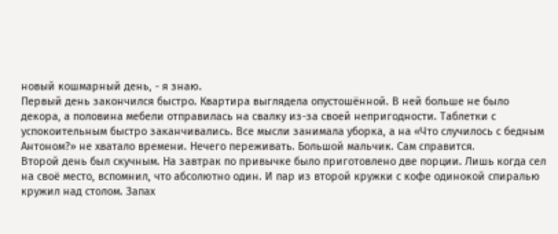новый кошмарный день, - я знаю.
Первый день закончился быстро. Квартира выглядела опустошённой. В ней больше не было декора, а половина мебели отправилась на свалку из-за своей непригодности. Таблетки с успокоительным быстро заканчивались. Все мысли занимала уборка, а на «Что случилось с бедным Антоном?» не хватало времени. Нечего переживать. Большой мальчик. Сам справится.
Второй день был скучным. На завтрак по привычке было приготовлено две порции. Лишь когда сел на своё место, вспомнил, что абсолютно один. И пар из второй кружки с кофе одинокой спиралью кружил над столом. Запах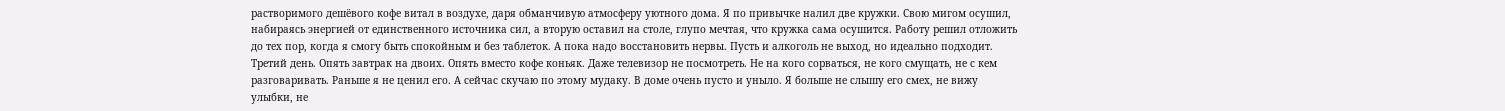растворимого дешёвого кофе витал в воздухе, даря обманчивую атмосферу уютного дома. Я по привычке налил две кружки. Свою мигом осушил, набираясь энергией от единственного источника сил, а вторую оставил на столе, глупо мечтая, что кружка сама осушится. Работу решил отложить до тех пор, когда я смогу быть спокойным и без таблеток. А пока надо восстановить нервы. Пусть и алкоголь не выход, но идеально подходит.
Третий день. Опять завтрак на двоих. Опять вместо кофе коньяк. Даже телевизор не посмотреть. Не на кого сорваться, не кого смущать, не с кем разговаривать. Раньше я не ценил его. А сейчас скучаю по этому мудаку. В доме очень пусто и уныло. Я больше не слышу его смех, не вижу улыбки, не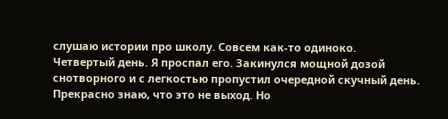слушаю истории про школу. Совсем как-то одиноко.
Четвертый день. Я проспал его. Закинулся мощной дозой снотворного и с легкостью пропустил очередной скучный день. Прекрасно знаю, что это не выход. Но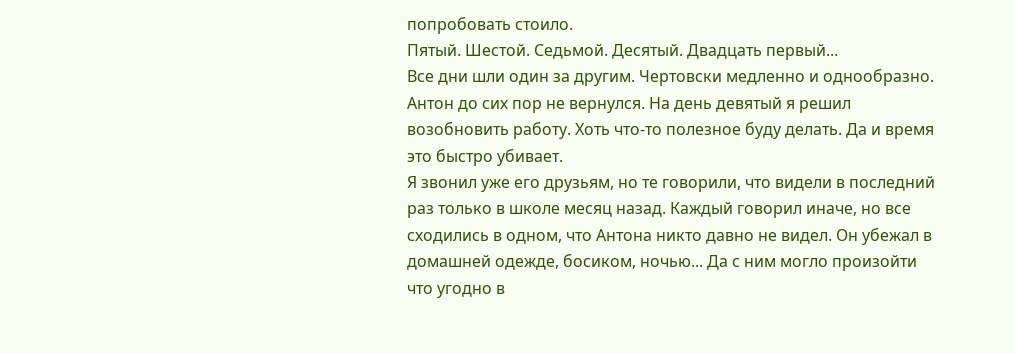попробовать стоило.
Пятый. Шестой. Седьмой. Десятый. Двадцать первый...
Все дни шли один за другим. Чертовски медленно и однообразно. Антон до сих пор не вернулся. На день девятый я решил возобновить работу. Хоть что-то полезное буду делать. Да и время это быстро убивает.
Я звонил уже его друзьям, но те говорили, что видели в последний раз только в школе месяц назад. Каждый говорил иначе, но все сходились в одном, что Антона никто давно не видел. Он убежал в домашней одежде, босиком, ночью... Да с ним могло произойти что угодно в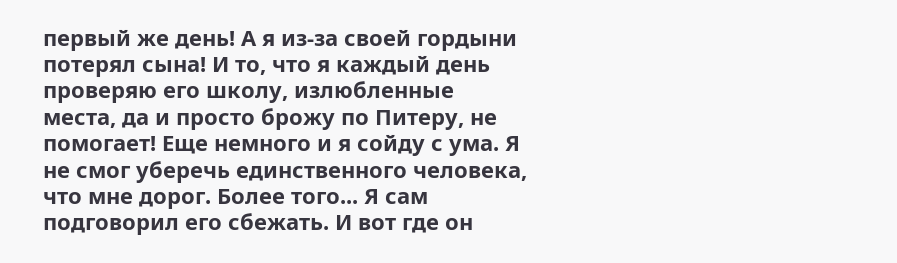первый же день! А я из-за своей гордыни потерял сына! И то, что я каждый день проверяю его школу, излюбленные места, да и просто брожу по Питеру, не помогает! Еще немного и я сойду с ума. Я не смог уберечь единственного человека, что мне дорог. Более того... Я сам подговорил его сбежать. И вот где он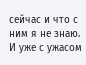сейчас и что с ним я не знаю. И уже с ужасом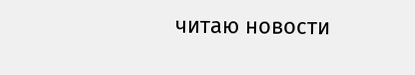читаю новости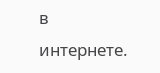в интернете.